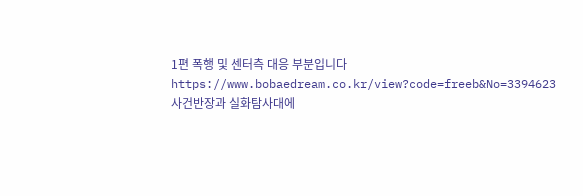1편 폭행 및 센터측 대응 부분입니다
https://www.bobaedream.co.kr/view?code=freeb&No=3394623
사건반장과 실화탐사대에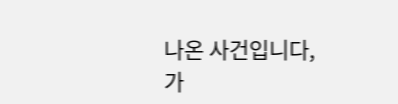나온 사건입니다,
가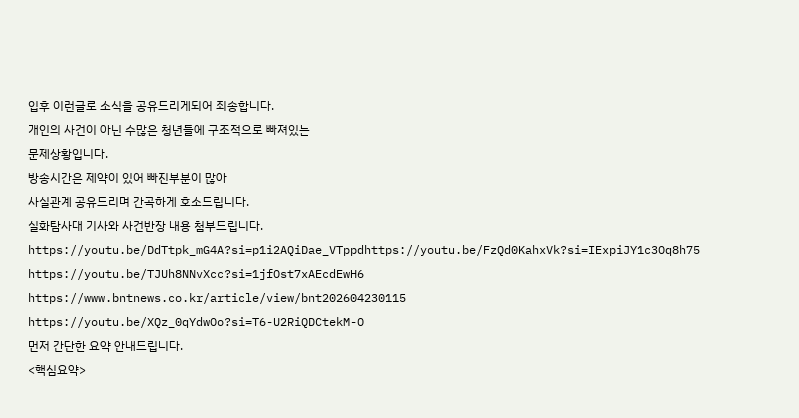입후 이런글로 소식을 공유드리게되어 죄송합니다.
개인의 사건이 아닌 수많은 청년들에 구조적으로 빠져있는
문제상황입니다.
방송시간은 제약이 있어 빠진부분이 많아
사실관계 공유드리며 간곡하게 호소드립니다.
실화탐사대 기사와 사건반장 내용 첨부드립니다.
https://youtu.be/DdTtpk_mG4A?si=p1i2AQiDae_VTppdhttps://youtu.be/FzQd0KahxVk?si=IExpiJY1c3Oq8h75
https://youtu.be/TJUh8NNvXcc?si=1jfOst7xAEcdEwH6
https://www.bntnews.co.kr/article/view/bnt202604230115
https://youtu.be/XQz_0qYdwOo?si=T6-U2RiQDCtekM-O
먼저 간단한 요약 안내드립니다.
<핵심요약>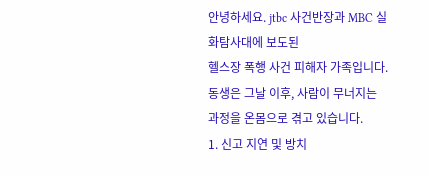안녕하세요. jtbc 사건반장과 MBC 실화탐사대에 보도된
헬스장 폭행 사건 피해자 가족입니다.
동생은 그날 이후, 사람이 무너지는 과정을 온몸으로 겪고 있습니다.
1. 신고 지연 및 방치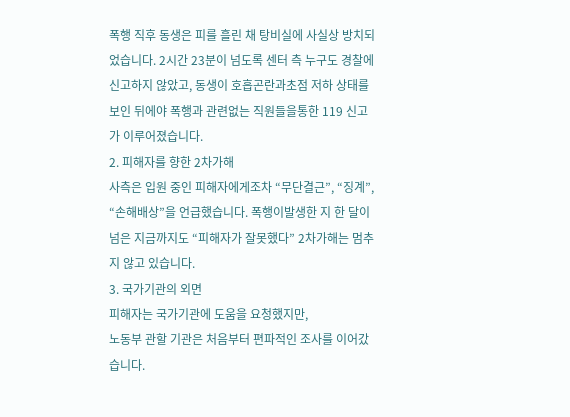폭행 직후 동생은 피를 흘린 채 탕비실에 사실상 방치되었습니다. 2시간 23분이 넘도록 센터 측 누구도 경찰에 신고하지 않았고, 동생이 호흡곤란과초점 저하 상태를 보인 뒤에야 폭행과 관련없는 직원들을통한 119 신고가 이루어졌습니다.
2. 피해자를 향한 2차가해
사측은 입원 중인 피해자에게조차 “무단결근”, “징계”, “손해배상”을 언급했습니다. 폭행이발생한 지 한 달이 넘은 지금까지도 “피해자가 잘못했다” 2차가해는 멈추지 않고 있습니다.
3. 국가기관의 외면
피해자는 국가기관에 도움을 요청했지만,
노동부 관할 기관은 처음부터 편파적인 조사를 이어갔습니다.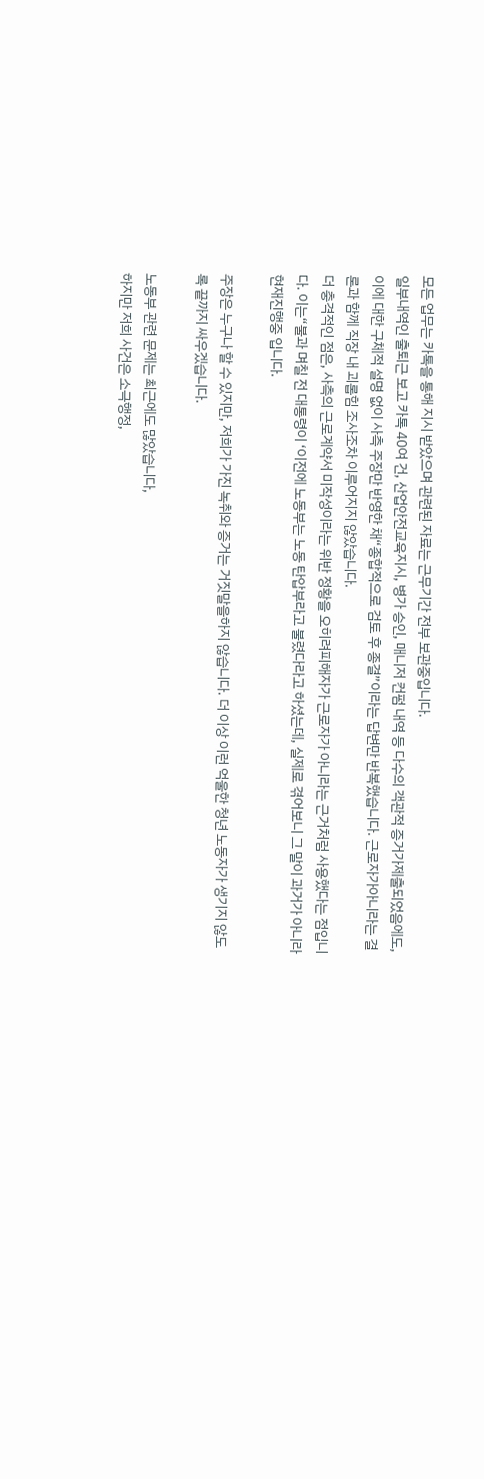모든 업무는 카톡을 통해 지시 받았으며 관련된 자료는 근무기간 전부 보관중입니다.
일부내역인 출퇴근 보고 카톡 40여 건, 산업안전교육지시, 병가 승인, 매니저 컨펌 내역 등 다수의 객관적 증거가제출되었음에도, 이에 대한 구체적 설명 없이 사측 주장만 반영한 채“종합적으로 검토 후 종결”이라는 답변만 반복했습니다. 근로자가아니라는 결론과 함께 직장 내 괴롭힘 조사조차 이루어지지 않았습니다.
더 충격적인 점은, 사측의 근로계약서 미작성이라는 위반 정황을 오히려피해자가 근로자가 아니라는 근거처럼 사용했다는 점입니다. 이는“불과 며칠 전 대통령이 ‘이전에 노동부는 노동 탄압부라고 불렸다라고 하셨는데, 실제로 겪어보니 그 말이 과거가 아니라 현재진행중 입니다.

주장은 누구나 할 수 있지만, 저희가 가진 녹취와 증거는 거짓말을하지 않습니다. 더 이상 이런 억울한 청년 노동자가 생기지 않도록 끝까지 싸우겠습니다.

노동부 관련 문제는 최근에도 많았습니다,
하지만 저희 사건은 소극행정,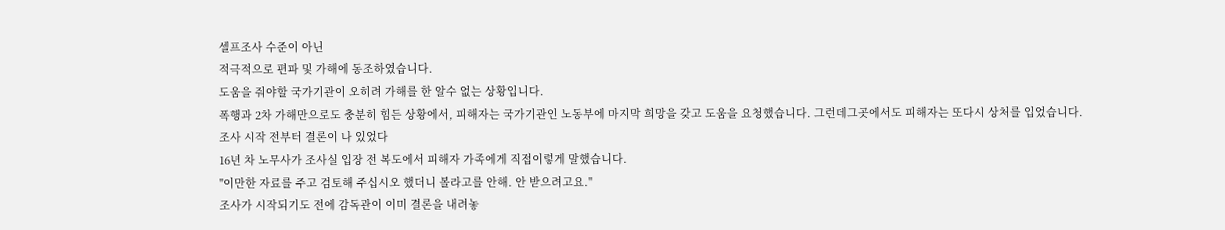셀프조사 수준이 아닌
적극적으로 편파 및 가해에 동조하였습니다.
도움을 줘야할 국가기관이 오히려 가해를 한 알수 없는 상황입니다.
폭행과 2차 가해만으로도 충분히 힘든 상황에서, 피해자는 국가기관인 노동부에 마지막 희망을 갖고 도움을 요청했습니다. 그런데그곳에서도 피해자는 또다시 상처를 입었습니다.
조사 시작 전부터 결론이 나 있었다
16년 차 노무사가 조사실 입장 전 복도에서 피해자 가족에게 직접이렇게 말했습니다.
"이만한 자료를 주고 검토해 주십시오 했더니 볼라고를 안해. 안 받으려고요."
조사가 시작되기도 전에 감독관이 이미 결론을 내려놓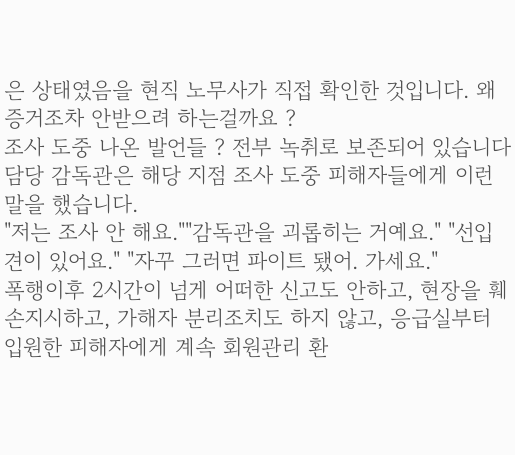은 상태였음을 현직 노무사가 직접 확인한 것입니다. 왜 증거조차 안받으려 하는걸까요 ?
조사 도중 나온 발언들 ? 전부 녹취로 보존되어 있습니다
담당 감독관은 해당 지점 조사 도중 피해자들에게 이런 말을 했습니다.
"저는 조사 안 해요.""감독관을 괴롭히는 거예요." "선입견이 있어요." "자꾸 그러면 파이트 됐어. 가세요."
폭행이후 2시간이 넘게 어떠한 신고도 안하고, 현장을 훼손지시하고, 가해자 분리조치도 하지 않고, 응급실부터 입원한 피해자에게 계속 회원관리 환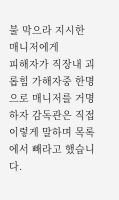불 막으라 지시한 매니저에게
피해자가 직장내 괴롭힘 가해자중 한명으로 매니저를 거명하자 감독관은 직접 이렇게 말하며 목록에서 빼라고 했습니다.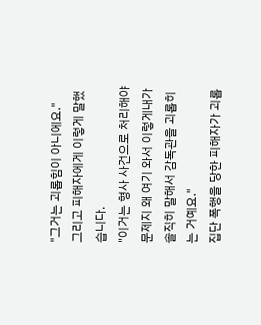"그거는 괴롭힘이 아니에요."
그리고 피해자에게 이렇게 말했습니다.
"이거는 형사 사건으로 처리해야 문제지 왜 여기 와서 이렇게내가 솔직히 말해서 감독관을 괴롭히는 거예요."
집단 폭행을 당한 피해자가 괴롭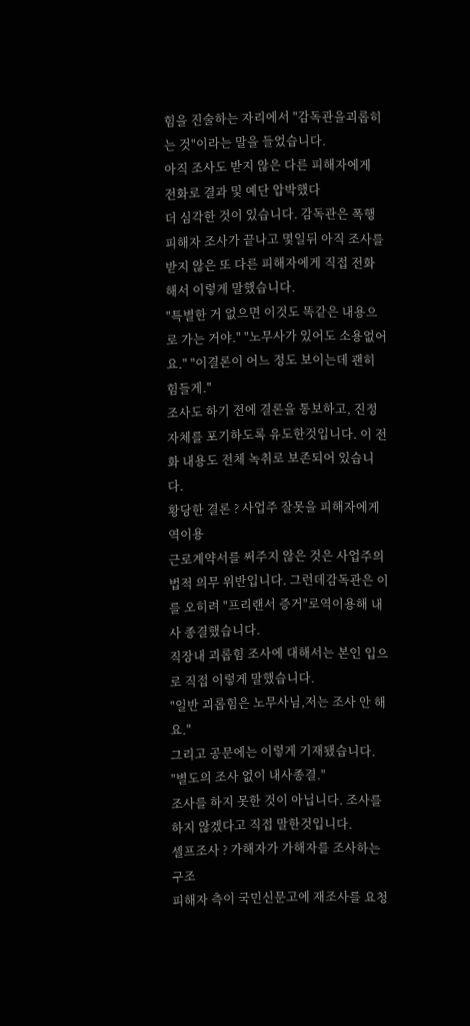힘을 진술하는 자리에서 "감독관을괴롭히는 것"이라는 말을 들었습니다.
아직 조사도 받지 않은 다른 피해자에게 전화로 결과 및 예단 압박했다
더 심각한 것이 있습니다. 감독관은 폭행 피해자 조사가 끝나고 몇일뒤 아직 조사를 받지 않은 또 다른 피해자에게 직접 전화해서 이렇게 말했습니다.
"특별한 거 없으면 이것도 똑같은 내용으로 가는 거야." "노무사가 있어도 소용없어요." "이결론이 어느 정도 보이는데 괜히 힘들게."
조사도 하기 전에 결론을 통보하고, 진정 자체를 포기하도록 유도한것입니다. 이 전화 내용도 전체 녹취로 보존되어 있습니다.
황당한 결론 ? 사업주 잘못을 피해자에게 역이용
근로계약서를 써주지 않은 것은 사업주의 법적 의무 위반입니다. 그런데감독관은 이를 오히려 "프리랜서 증거"로역이용해 내사 종결했습니다.
직장내 괴롭힘 조사에 대해서는 본인 입으로 직접 이렇게 말했습니다.
"일반 괴롭힘은 노무사님,저는 조사 안 해요."
그리고 공문에는 이렇게 기재됐습니다.
"별도의 조사 없이 내사종결."
조사를 하지 못한 것이 아닙니다. 조사를 하지 않겠다고 직접 말한것입니다.
셀프조사 ? 가해자가 가해자를 조사하는 구조
피해자 측이 국민신문고에 재조사를 요청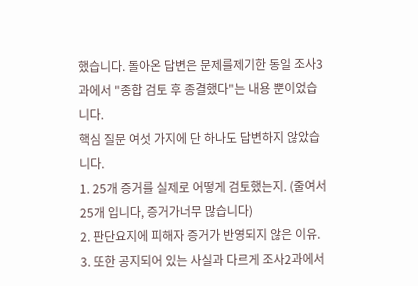했습니다. 돌아온 답변은 문제를제기한 동일 조사3과에서 "종합 검토 후 종결했다"는 내용 뿐이었습니다.
핵심 질문 여섯 가지에 단 하나도 답변하지 않았습니다.
1. 25개 증거를 실제로 어떻게 검토했는지. (줄여서 25개 입니다, 증거가너무 많습니다)
2. 판단요지에 피해자 증거가 반영되지 않은 이유.
3. 또한 공지되어 있는 사실과 다르게 조사2과에서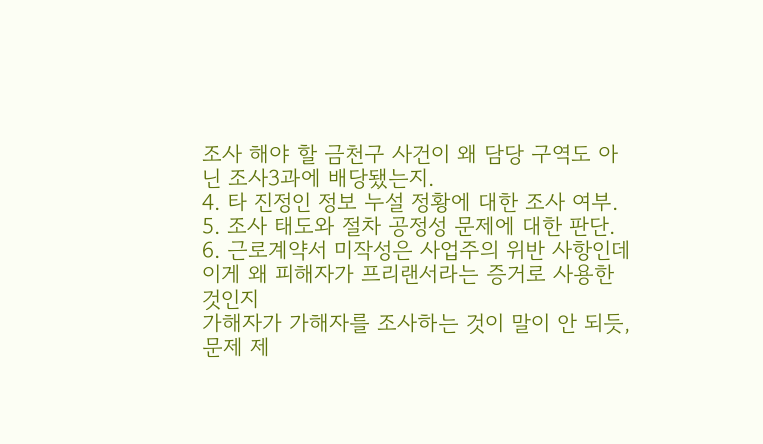조사 해야 할 금천구 사건이 왜 담당 구역도 아닌 조사3과에 배당됐는지.
4. 타 진정인 정보 누설 정황에 대한 조사 여부.
5. 조사 태도와 절차 공정성 문제에 대한 판단.
6. 근로계약서 미작성은 사업주의 위반 사항인데 이게 왜 피해자가 프리랜서라는 증거로 사용한것인지
가해자가 가해자를 조사하는 것이 말이 안 되듯, 문제 제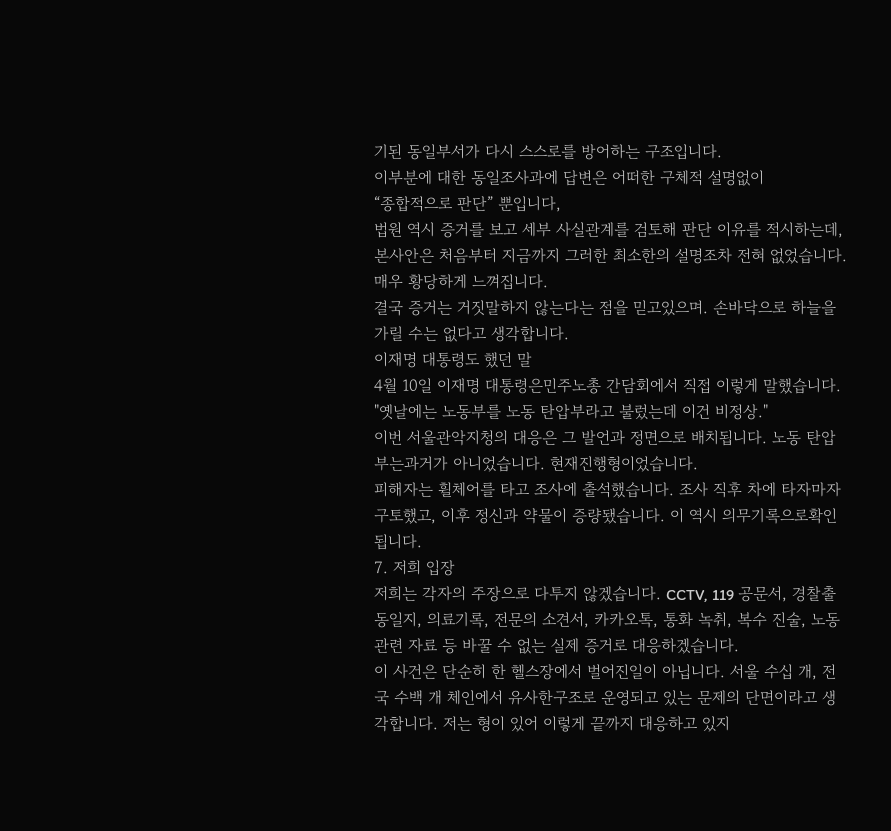기된 동일부서가 다시 스스로를 방어하는 구조입니다.
이부분에 대한 동일조사과에 답변은 어떠한 구체적 설명없이
“종합적으로 판단” 뿐입니다,
법원 역시 증거를 보고 세부 사실관계를 검토해 판단 이유를 적시하는데, 본사안은 처음부터 지금까지 그러한 최소한의 설명조차 전혀 없었습니다. 매우 황당하게 느껴집니다.
결국 증거는 거짓말하지 않는다는 점을 믿고있으며. 손바닥으로 하늘을가릴 수는 없다고 생각합니다.
이재명 대통령도 했던 말
4월 10일 이재명 대통령은민주노총 간담회에서 직접 이렇게 말했습니다.
"옛날에는 노동부를 노동 탄압부라고 불렀는데 이건 비정상."
이번 서울관악지청의 대응은 그 발언과 정면으로 배치됩니다. 노동 탄압부는과거가 아니었습니다. 현재진행형이었습니다.
피해자는 휠체어를 타고 조사에 출석했습니다. 조사 직후 차에 타자마자구토했고, 이후 정신과 약물이 증량됐습니다. 이 역시 의무기록으로확인됩니다.
7. 저희 입장
저희는 각자의 주장으로 다투지 않겠습니다. CCTV, 119 공문서, 경찰출동일지, 의료기록, 전문의 소견서, 카카오톡, 통화 녹취, 복수 진술, 노동관련 자료 등 바꿀 수 없는 실제 증거로 대응하겠습니다.
이 사건은 단순히 한 헬스장에서 벌어진일이 아닙니다. 서울 수십 개, 전국 수백 개 체인에서 유사한구조로 운영되고 있는 문제의 단면이라고 생각합니다. 저는 형이 있어 이렇게 끝까지 대응하고 있지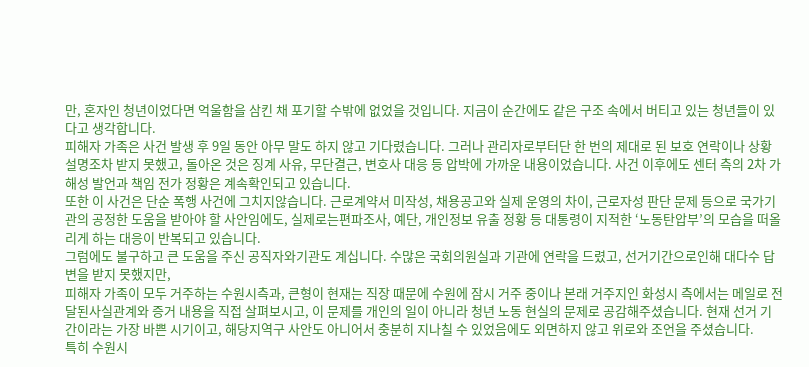만, 혼자인 청년이었다면 억울함을 삼킨 채 포기할 수밖에 없었을 것입니다. 지금이 순간에도 같은 구조 속에서 버티고 있는 청년들이 있다고 생각합니다.
피해자 가족은 사건 발생 후 9일 동안 아무 말도 하지 않고 기다렸습니다. 그러나 관리자로부터단 한 번의 제대로 된 보호 연락이나 상황 설명조차 받지 못했고, 돌아온 것은 징계 사유, 무단결근, 변호사 대응 등 압박에 가까운 내용이었습니다. 사건 이후에도 센터 측의 2차 가해성 발언과 책임 전가 정황은 계속확인되고 있습니다.
또한 이 사건은 단순 폭행 사건에 그치지않습니다. 근로계약서 미작성, 채용공고와 실제 운영의 차이, 근로자성 판단 문제 등으로 국가기관의 공정한 도움을 받아야 할 사안임에도, 실제로는편파조사, 예단, 개인정보 유출 정황 등 대통령이 지적한 ‘노동탄압부’의 모습을 떠올리게 하는 대응이 반복되고 있습니다.
그럼에도 불구하고 큰 도움을 주신 공직자와기관도 계십니다. 수많은 국회의원실과 기관에 연락을 드렸고, 선거기간으로인해 대다수 답변을 받지 못했지만,
피해자 가족이 모두 거주하는 수원시측과, 큰형이 현재는 직장 때문에 수원에 잠시 거주 중이나 본래 거주지인 화성시 측에서는 메일로 전달된사실관계와 증거 내용을 직접 살펴보시고, 이 문제를 개인의 일이 아니라 청년 노동 현실의 문제로 공감해주셨습니다. 현재 선거 기간이라는 가장 바쁜 시기이고, 해당지역구 사안도 아니어서 충분히 지나칠 수 있었음에도 외면하지 않고 위로와 조언을 주셨습니다.
특히 수원시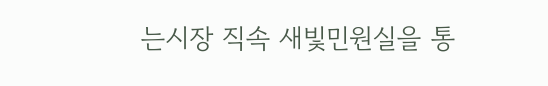는시장 직속 새빛민원실을 통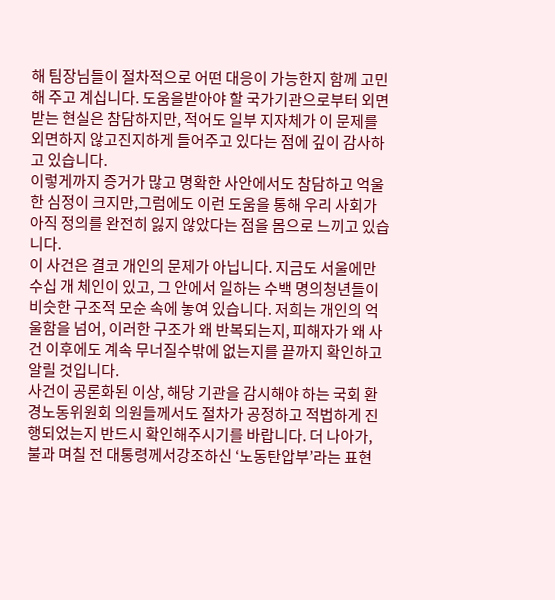해 팀장님들이 절차적으로 어떤 대응이 가능한지 함께 고민해 주고 계십니다. 도움을받아야 할 국가기관으로부터 외면받는 현실은 참담하지만, 적어도 일부 지자체가 이 문제를 외면하지 않고진지하게 들어주고 있다는 점에 깊이 감사하고 있습니다.
이렇게까지 증거가 많고 명확한 사안에서도 참담하고 억울한 심정이 크지만,그럼에도 이런 도움을 통해 우리 사회가 아직 정의를 완전히 잃지 않았다는 점을 몸으로 느끼고 있습니다.
이 사건은 결코 개인의 문제가 아닙니다. 지금도 서울에만 수십 개 체인이 있고, 그 안에서 일하는 수백 명의청년들이 비슷한 구조적 모순 속에 놓여 있습니다. 저희는 개인의 억울함을 넘어, 이러한 구조가 왜 반복되는지, 피해자가 왜 사건 이후에도 계속 무너질수밖에 없는지를 끝까지 확인하고 알릴 것입니다.
사건이 공론화된 이상, 해당 기관을 감시해야 하는 국회 환경노동위원회 의원들께서도 절차가 공정하고 적법하게 진행되었는지 반드시 확인해주시기를 바랍니다. 더 나아가, 불과 며칠 전 대통령께서강조하신 ‘노동탄압부’라는 표현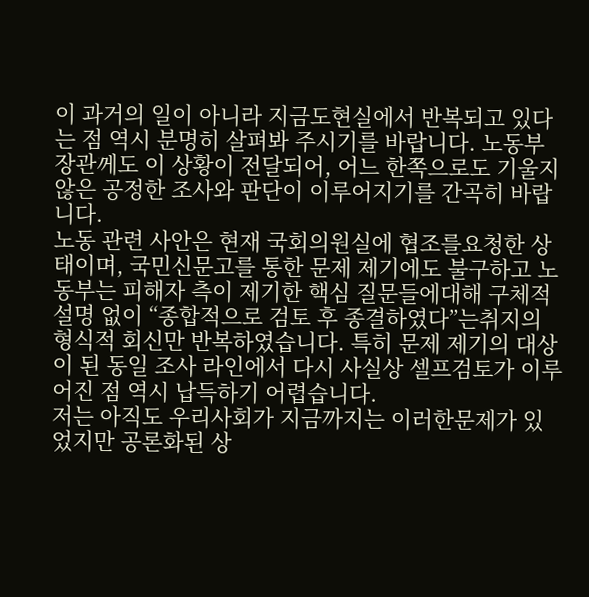이 과거의 일이 아니라 지금도현실에서 반복되고 있다는 점 역시 분명히 살펴봐 주시기를 바랍니다. 노동부 장관께도 이 상황이 전달되어, 어느 한쪽으로도 기울지 않은 공정한 조사와 판단이 이루어지기를 간곡히 바랍니다.
노동 관련 사안은 현재 국회의원실에 협조를요청한 상태이며, 국민신문고를 통한 문제 제기에도 불구하고 노동부는 피해자 측이 제기한 핵심 질문들에대해 구체적 설명 없이 “종합적으로 검토 후 종결하였다”는취지의 형식적 회신만 반복하였습니다. 특히 문제 제기의 대상이 된 동일 조사 라인에서 다시 사실상 셀프검토가 이루어진 점 역시 납득하기 어렵습니다.
저는 아직도 우리사회가 지금까지는 이러한문제가 있었지만 공론화된 상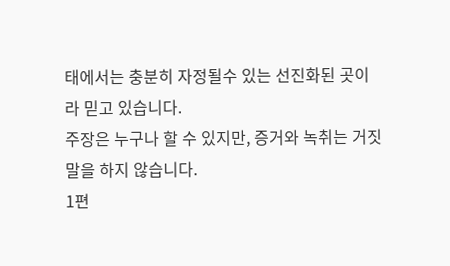태에서는 충분히 자정될수 있는 선진화된 곳이라 믿고 있습니다.
주장은 누구나 할 수 있지만, 증거와 녹취는 거짓말을 하지 않습니다.
1편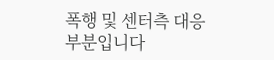폭행 및 센터측 대응 부분입니다